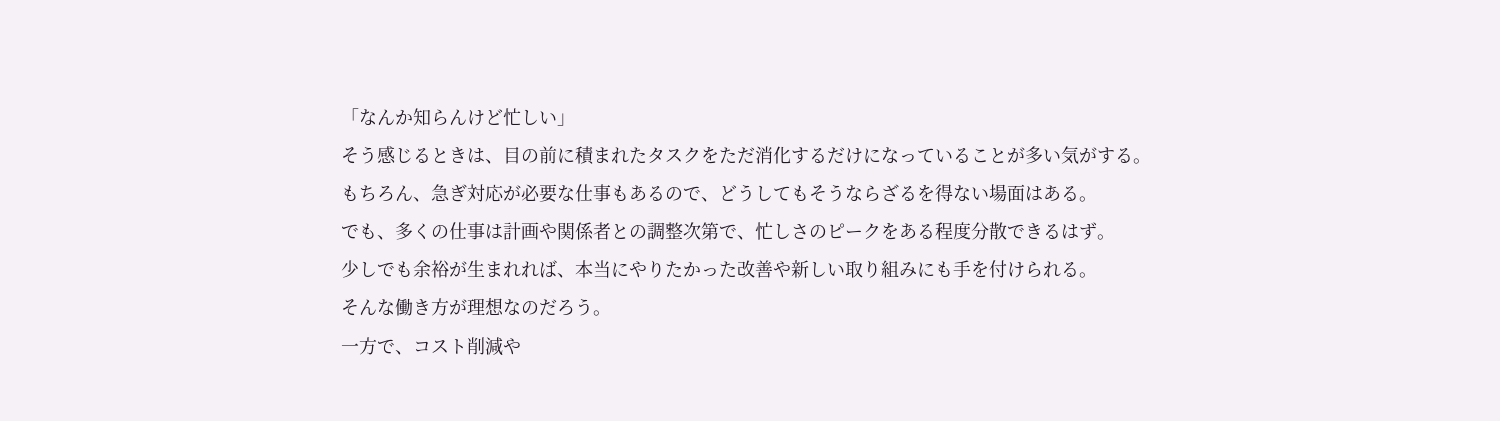「なんか知らんけど忙しい」
そう感じるときは、目の前に積まれたタスクをただ消化するだけになっていることが多い気がする。
もちろん、急ぎ対応が必要な仕事もあるので、どうしてもそうならざるを得ない場面はある。
でも、多くの仕事は計画や関係者との調整次第で、忙しさのピークをある程度分散できるはず。
少しでも余裕が生まれれば、本当にやりたかった改善や新しい取り組みにも手を付けられる。
そんな働き方が理想なのだろう。
一方で、コスト削減や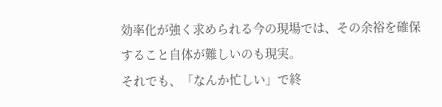効率化が強く求められる今の現場では、その余裕を確保すること自体が難しいのも現実。
それでも、「なんか忙しい」で終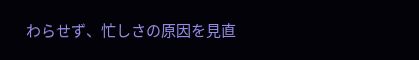わらせず、忙しさの原因を見直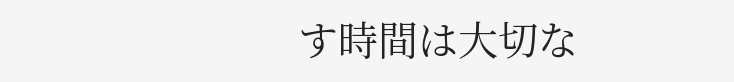す時間は大切な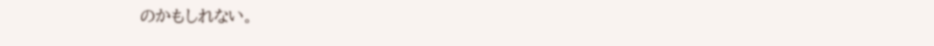のかもしれない。